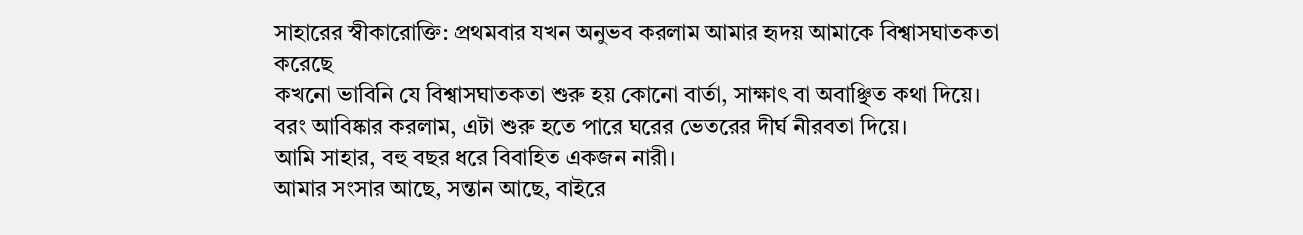সাহারের স্বীকারোক্তি: প্রথমবার যখন অনুভব করলাম আমার হৃদয় আমাকে বিশ্বাসঘাতকতা করেছে
কখনো ভাবিনি যে বিশ্বাসঘাতকতা শুরু হয় কোনো বার্তা, সাক্ষাৎ বা অবাঞ্ছিত কথা দিয়ে।
বরং আবিষ্কার করলাম, এটা শুরু হতে পারে ঘরের ভেতরের দীর্ঘ নীরবতা দিয়ে।
আমি সাহার, বহু বছর ধরে বিবাহিত একজন নারী।
আমার সংসার আছে, সন্তান আছে, বাইরে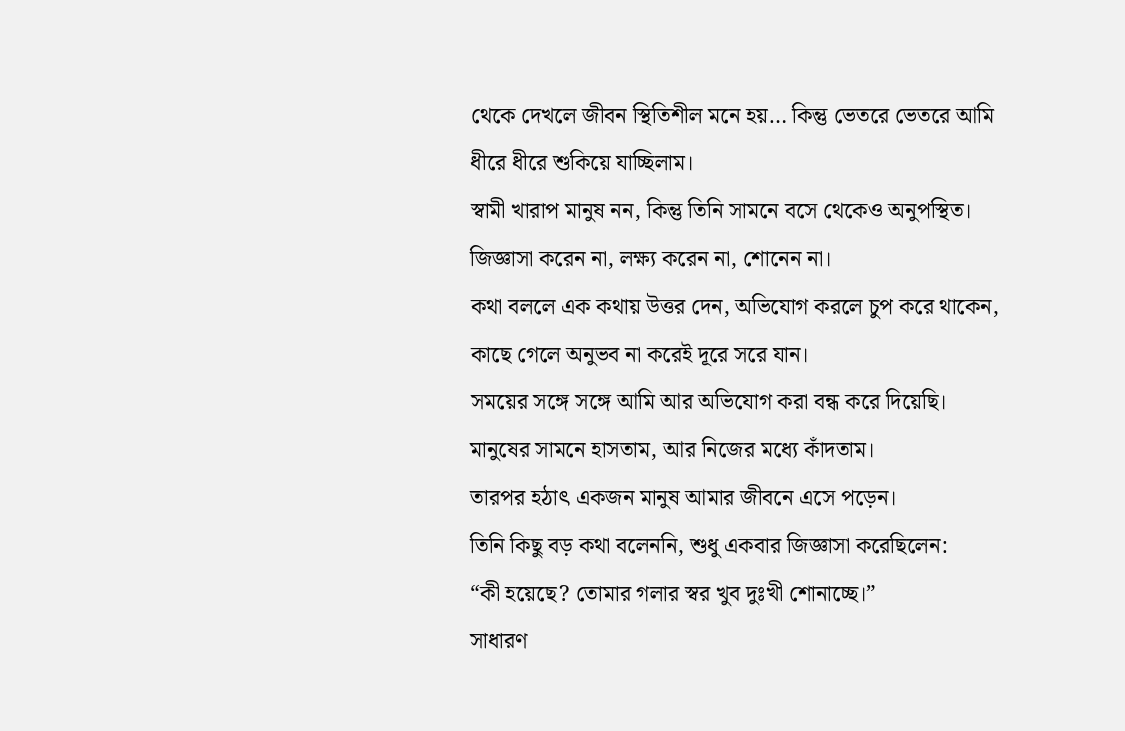থেকে দেখলে জীবন স্থিতিশীল মনে হয়… কিন্তু ভেতরে ভেতরে আমি ধীরে ধীরে শুকিয়ে যাচ্ছিলাম।
স্বামী খারাপ মানুষ নন, কিন্তু তিনি সামনে বসে থেকেও অনুপস্থিত।
জিজ্ঞাসা করেন না, লক্ষ্য করেন না, শোনেন না।
কথা বললে এক কথায় উত্তর দেন, অভিযোগ করলে চুপ করে থাকেন, কাছে গেলে অনুভব না করেই দূরে সরে যান।
সময়ের সঙ্গে সঙ্গে আমি আর অভিযোগ করা বন্ধ করে দিয়েছি।
মানুষের সামনে হাসতাম, আর নিজের মধ্যে কাঁদতাম।
তারপর হঠাৎ একজন মানুষ আমার জীবনে এসে পড়েন।
তিনি কিছু বড় কথা বলেননি, শুধু একবার জিজ্ঞাসা করেছিলেন:
“কী হয়েছে? তোমার গলার স্বর খুব দুঃখী শোনাচ্ছে।”
সাধারণ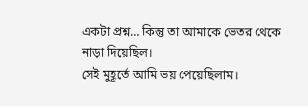একটা প্রশ্ন… কিন্তু তা আমাকে ভেতর থেকে নাড়া দিয়েছিল।
সেই মুহূর্তে আমি ভয় পেয়েছিলাম।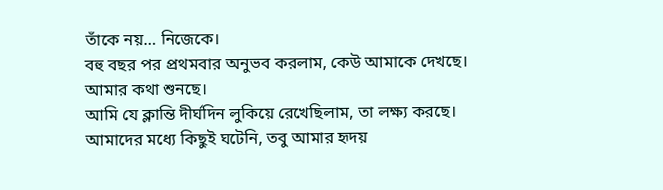তাঁকে নয়… নিজেকে।
বহু বছর পর প্রথমবার অনুভব করলাম, কেউ আমাকে দেখছে।
আমার কথা শুনছে।
আমি যে ক্লান্তি দীর্ঘদিন লুকিয়ে রেখেছিলাম, তা লক্ষ্য করছে।
আমাদের মধ্যে কিছুই ঘটেনি, তবু আমার হৃদয়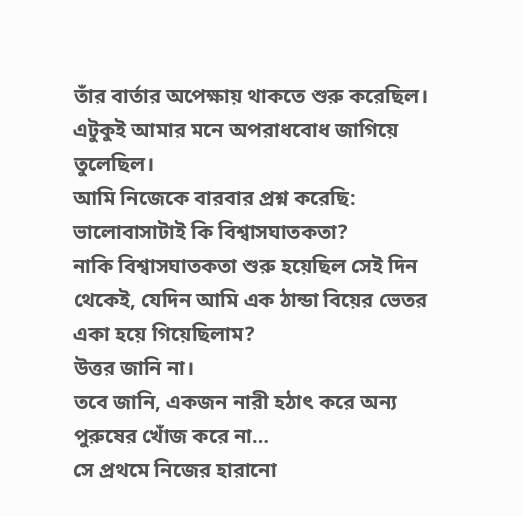তাঁর বার্তার অপেক্ষায় থাকতে শুরু করেছিল।
এটুকুই আমার মনে অপরাধবোধ জাগিয়ে তুলেছিল।
আমি নিজেকে বারবার প্রশ্ন করেছি:
ভালোবাসাটাই কি বিশ্বাসঘাতকতা?
নাকি বিশ্বাসঘাতকতা শুরু হয়েছিল সেই দিন থেকেই, যেদিন আমি এক ঠান্ডা বিয়ের ভেতর একা হয়ে গিয়েছিলাম?
উত্তর জানি না।
তবে জানি, একজন নারী হঠাৎ করে অন্য পুরুষের খোঁজ করে না…
সে প্রথমে নিজের হারানো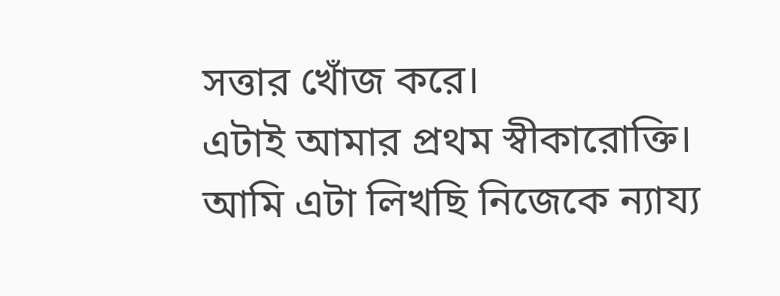সত্তার খোঁজ করে।
এটাই আমার প্রথম স্বীকারোক্তি।
আমি এটা লিখছি নিজেকে ন্যায্য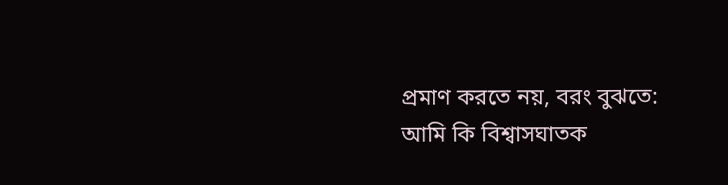প্রমাণ করতে নয়, বরং বুঝতে:
আমি কি বিশ্বাসঘাতক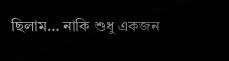ছিলাম… নাকি শুধু একজন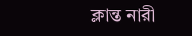ক্লান্ত নারী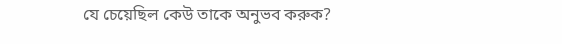যে চেয়েছিল কেউ তাকে অনুভব করুক?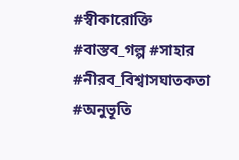#স্বীকারোক্তি #বাস্তব_গল্প #সাহার #নীরব_বিশ্বাসঘাতকতা #অনুভূতি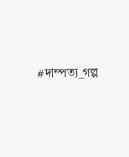#দাম্পত্য_গল্প